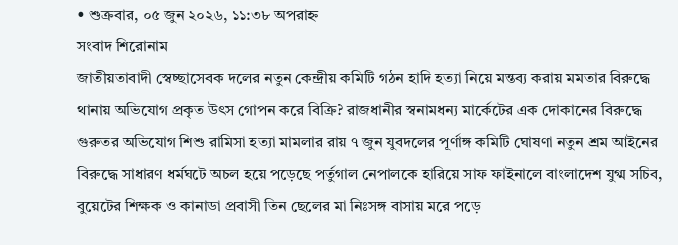• শুক্রবার, ০৫ জুন ২০২৬, ১১:৩৮ অপরাহ্ন
সংবাদ শিরোনাম
জাতীয়তাবাদী স্বেচ্ছাসেবক দলের নতুন কেন্দ্রীয় কমিটি গঠন হাদি হত্যা নিয়ে মন্তব্য করায় মমতার বিরুদ্ধে থানায় অভিযোগ প্রকৃত উৎস গোপন করে বিক্রি? রাজধানীর স্বনামধন্য মার্কেটের এক দোকানের বিরুদ্ধে গুরুতর অভিযোগ শিশু রামিসা হত্যা মামলার রায় ৭ জুন যুবদলের পূর্ণাঙ্গ কমিটি ঘোষণা নতুন শ্রম আইনের বিরুদ্ধে সাধারণ ধর্মঘটে অচল হয়ে পড়েছে পর্তুগাল নেপালকে হারিয়ে সাফ ফাইনালে বাংলাদেশ যুগ্ম সচিব, বুয়েটের শিক্ষক ও কানাডা প্রবাসী তিন ছেলের মা নিঃসঙ্গ বাসায় মরে পড়ে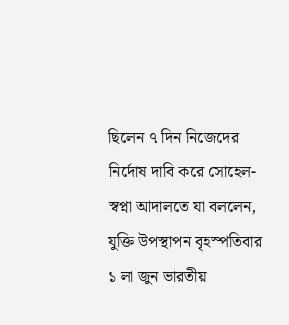ছিলেন ৭ দিন নিজেদের নির্দোষ দাবি করে সোহেল-স্বপ্না আদালতে যা বললেন, যুক্তি উপস্থাপন বৃহস্পতিবার ১ লা জুন ভারতীয়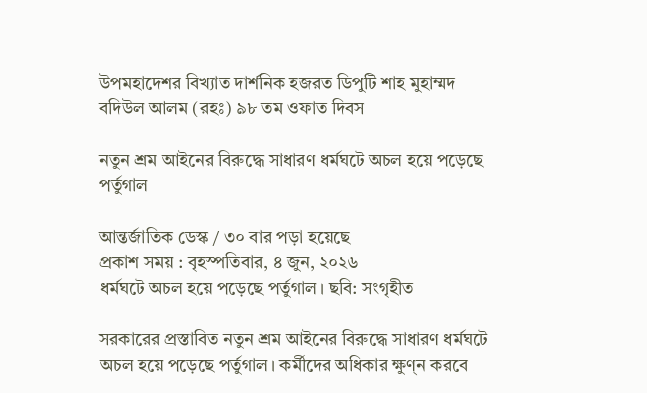উপমহাদেশর বিখ্যাত দার্শনিক হজরত ডিপুটি শাহ মুহাম্মদ বদিউল আলম (রহঃ) ৯৮ তম ওফাত দিবস

নতুন শ্রম আইনের বিরুদ্ধে সাধারণ ধর্মঘটে অচল হয়ে পড়েছে পর্তুগাল

আন্তর্জাতিক ডেস্ক / ৩০ বার পড়া হয়েছে
প্রকাশ সময় : বৃহস্পতিবার, ৪ জুন, ২০২৬
ধর্মঘটে অচল হয়ে পড়েছে পর্তুগাল। ছবি: সংগৃহীত

সরকারের প্রস্তাবিত নতুন শ্রম আইনের বিরুদ্ধে সাধারণ ধর্মঘটে অচল হয়ে পড়েছে পর্তুগাল। কর্মীদের অধিকার ক্ষুণ্ন করবে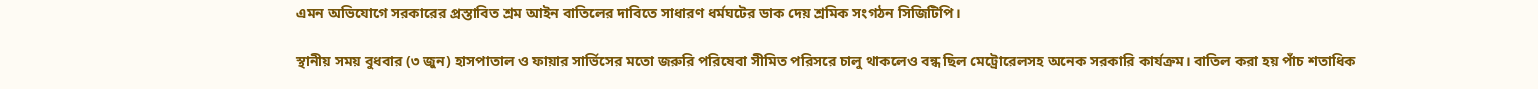এমন অভিযোগে সরকারের প্রস্তাবিত শ্রম আইন বাতিলের দাবিতে সাধারণ ধর্মঘটের ডাক দেয় শ্রমিক সংগঠন সিজিটিপি।

স্থানীয় সময় বুধবার (৩ জুন) হাসপাতাল ও ফায়ার সার্ভিসের মতো জরুরি পরিষেবা সীমিত পরিসরে চালু থাকলেও বন্ধ ছিল মেট্রোরেলসহ অনেক সরকারি কার্যক্রম। বাতিল করা হয় পাঁচ শতাধিক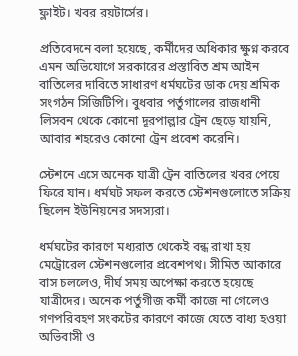ফ্লাইট। খবর রয়টার্সের।

প্রতিবেদনে বলা হয়েছে, কর্মীদের অধিকার ক্ষুণ্ন করবে এমন অভিযোগে সরকারের প্রস্তাবিত শ্রম আইন বাতিলের দাবিতে সাধারণ ধর্মঘটের ডাক দেয় শ্রমিক সংগঠন সিজিটিপি। বুধবার পর্তুগালের রাজধানী লিসবন থেকে কোনো দূরপাল্লার ট্রেন ছেড়ে যায়নি, আবার শহরেও কোনো ট্রেন প্রবেশ করেনি।

স্টেশনে এসে অনেক যাত্রী ট্রেন বাতিলের খবর পেয়ে ফিরে যান। ধর্মঘট সফল করতে স্টেশনগুলোতে সক্রিয় ছিলেন ইউনিয়নের সদস্যরা।

ধর্মঘটের কারণে মধ্যরাত থেকেই বন্ধ রাখা হয় মেট্রোরেল স্টেশনগুলোর প্রবেশপথ। সীমিত আকারে বাস চললেও, দীর্ঘ সময় অপেক্ষা করতে হয়েছে যাত্রীদের। অনেক পর্তুগীজ কর্মী কাজে না গেলেও গণপরিবহণ সংকটের কারণে কাজে যেতে বাধ্য হওয়া অভিবাসী ও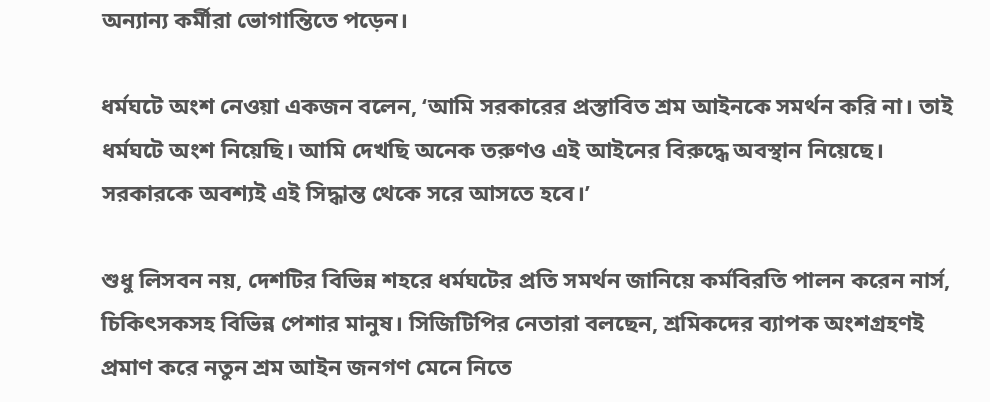অন্যান্য কর্মীরা ভোগান্তিতে পড়েন।

ধর্মঘটে অংশ নেওয়া একজন বলেন, ‘আমি সরকারের প্রস্তাবিত শ্রম আইনকে সমর্থন করি না। তাই ধর্মঘটে অংশ নিয়েছি। আমি দেখছি অনেক তরুণও এই আইনের বিরুদ্ধে অবস্থান নিয়েছে। সরকারকে অবশ্যই এই সিদ্ধান্ত থেকে সরে আসতে হবে।’

শুধু লিসবন নয়, দেশটির বিভিন্ন শহরে ধর্মঘটের প্রতি সমর্থন জানিয়ে কর্মবিরতি পালন করেন নার্স, চিকিৎসকসহ বিভিন্ন পেশার মানুষ। সিজিটিপির নেতারা বলছেন, শ্রমিকদের ব্যাপক অংশগ্রহণই প্রমাণ করে নতুন শ্রম আইন জনগণ মেনে নিতে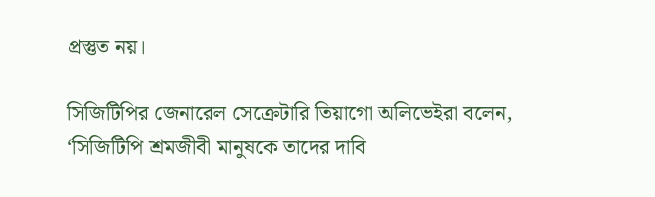প্রস্তুত নয়।

সিজিটিপির জেনারেল সেক্রেটারি তিয়াগো অলিভেইরা বলেন, ‘সিজিটিপি শ্রমজীবী মানুষকে তাদের দাবি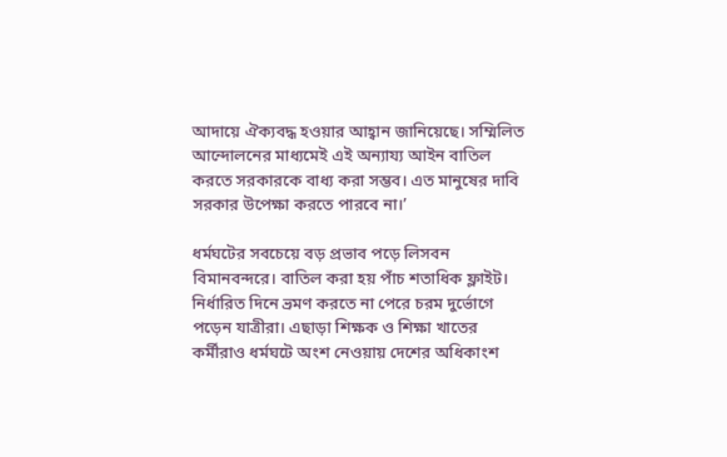আদায়ে ঐক্যবদ্ধ হওয়ার আহ্বান জানিয়েছে। সম্মিলিত আন্দোলনের মাধ্যমেই এই অন্যায্য আইন বাতিল করতে সরকারকে বাধ্য করা সম্ভব। এত মানুষের দাবি সরকার উপেক্ষা করতে পারবে না।’

ধর্মঘটের সবচেয়ে বড় প্রভাব পড়ে লিসবন বিমানবন্দরে। বাতিল করা হয় পাঁচ শতাধিক ফ্লাইট। নির্ধারিত দিনে ভ্রমণ করতে না পেরে চরম দুর্ভোগে পড়েন যাত্রীরা। এছাড়া শিক্ষক ও শিক্ষা খাতের কর্মীরাও ধর্মঘটে অংশ নেওয়ায় দেশের অধিকাংশ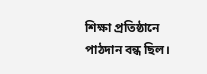শিক্ষা প্রতিষ্ঠানে পাঠদান বন্ধ ছিল।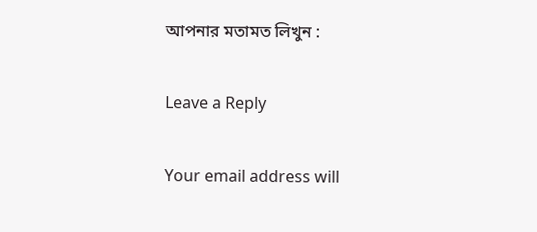আপনার মতামত লিখুন :

Leave a Reply

Your email address will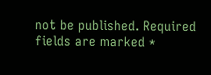not be published. Required fields are marked *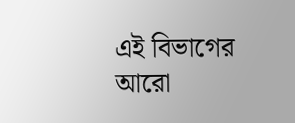এই বিভাগের আরো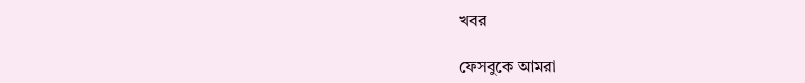খবর

ফেসবুকে আমরা